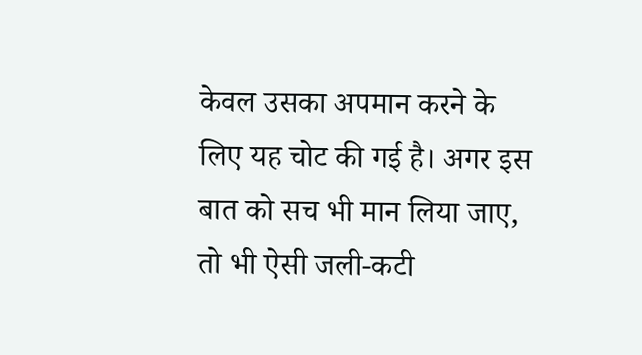केवल उसका अपमान करने के लिए यह चोट की गई है। अगर इस बात को सच भी मान लिया जाए, तो भी ऐसी जली-कटी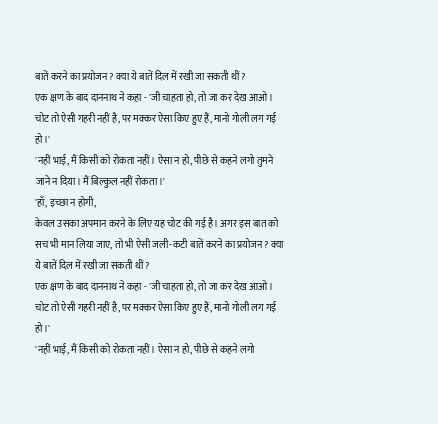बातें करने का प्रयोजन? क्या ये बातें दिल में रखी जा सकती थीं?
एक क्षण के बाद दाननाथ ने कहा - 'जी चाहता हो, तो जा कर देख आओ। चोट तो ऐसी गहरी नहीं है, पर मक्कर ऐसा किए हुए हैं, मानो गोली लग गई हो।'
'नहीं भाई, मैं किसी को रोकता नहीं। ऐसा न हो, पीछे से कहने लगो तुमने जाने न दिया। मैं बिल्कुल नहीं रोकता।'
'हाँ, इच्छा न होगी,
केवल उसका अपमान करने के लिए यह चोट की गई है। अगर इस बात को सच भी मान लिया जाए, तो भी ऐसी जली-कटी बातें करने का प्रयोजन? क्या ये बातें दिल में रखी जा सकती थीं?
एक क्षण के बाद दाननाथ ने कहा - 'जी चाहता हो, तो जा कर देख आओ। चोट तो ऐसी गहरी नहीं है, पर मक्कर ऐसा किए हुए हैं, मानो गोली लग गई हो।'
'नहीं भाई, मैं किसी को रोकता नहीं। ऐसा न हो, पीछे से कहने लगो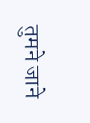तुमने जाने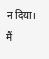न दिया। मैं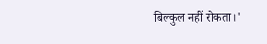बिल्कुल नहीं रोकता।'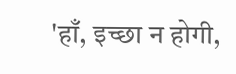'हाँ, इच्छा न होगी,